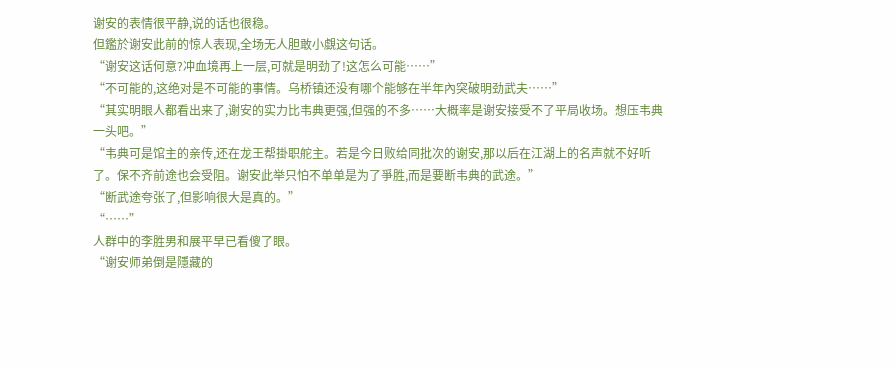谢安的表情很平静,说的话也很稳。
但鑑於谢安此前的惊人表现,全场无人胆敢小覷这句话。
“谢安这话何意?冲血境再上一层,可就是明劲了!这怎么可能……”
“不可能的,这绝对是不可能的事情。乌桥镇还没有哪个能够在半年內突破明劲武夫……”
“其实明眼人都看出来了,谢安的实力比韦典更强,但强的不多……大概率是谢安接受不了平局收场。想压韦典一头吧。”
“韦典可是馆主的亲传,还在龙王帮掛职舵主。若是今日败给同批次的谢安,那以后在江湖上的名声就不好听了。保不齐前途也会受阻。谢安此举只怕不单单是为了爭胜,而是要断韦典的武途。”
“断武途夸张了,但影响很大是真的。”
“……”
人群中的李胜男和展平早已看傻了眼。
“谢安师弟倒是隱藏的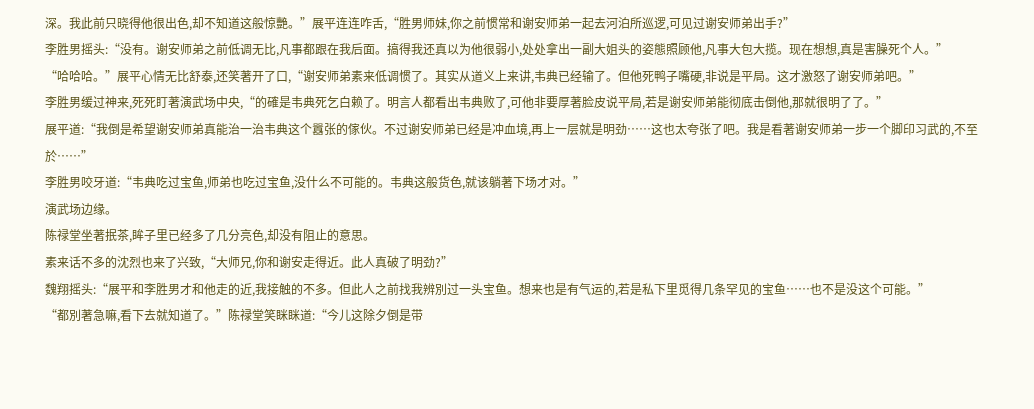深。我此前只晓得他很出色,却不知道这般惊艷。”展平连连咋舌,“胜男师妹,你之前惯常和谢安师弟一起去河泊所巡逻,可见过谢安师弟出手?”
李胜男摇头:“没有。谢安师弟之前低调无比,凡事都跟在我后面。搞得我还真以为他很弱小,处处拿出一副大姐头的姿態照顾他,凡事大包大揽。现在想想,真是害臊死个人。”
“哈哈哈。”展平心情无比舒泰,还笑著开了口,“谢安师弟素来低调惯了。其实从道义上来讲,韦典已经输了。但他死鸭子嘴硬,非说是平局。这才激怒了谢安师弟吧。”
李胜男缓过神来,死死盯著演武场中央,“的確是韦典死乞白赖了。明言人都看出韦典败了,可他非要厚著脸皮说平局,若是谢安师弟能彻底击倒他,那就很明了了。”
展平道:“我倒是希望谢安师弟真能治一治韦典这个囂张的傢伙。不过谢安师弟已经是冲血境,再上一层就是明劲……这也太夸张了吧。我是看著谢安师弟一步一个脚印习武的,不至於……”
李胜男咬牙道:“韦典吃过宝鱼,师弟也吃过宝鱼,没什么不可能的。韦典这般货色,就该躺著下场才对。”
演武场边缘。
陈禄堂坐著抿茶,眸子里已经多了几分亮色,却没有阻止的意思。
素来话不多的沈烈也来了兴致,“大师兄,你和谢安走得近。此人真破了明劲?”
魏翔摇头:“展平和李胜男才和他走的近,我接触的不多。但此人之前找我辨別过一头宝鱼。想来也是有气运的,若是私下里觅得几条罕见的宝鱼……也不是没这个可能。”
“都別著急嘛,看下去就知道了。”陈禄堂笑眯眯道:“今儿这除夕倒是带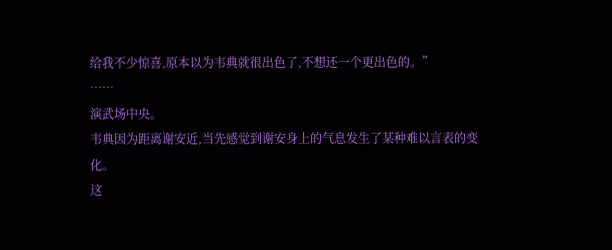给我不少惊喜,原本以为韦典就很出色了,不想还一个更出色的。”
……
演武场中央。
韦典因为距离谢安近,当先感觉到谢安身上的气息发生了某种难以言表的变化。
这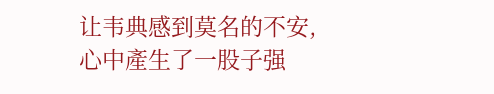让韦典感到莫名的不安,心中產生了一股子强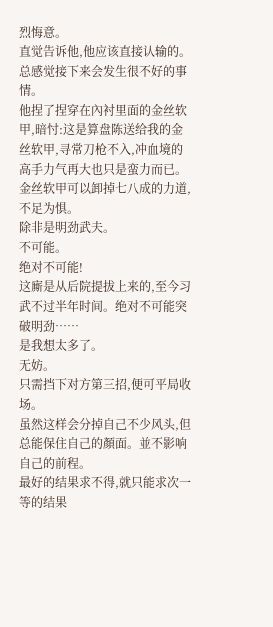烈悔意。
直觉告诉他,他应该直接认输的。
总感觉接下来会发生很不好的事情。
他捏了捏穿在內衬里面的金丝软甲,暗忖:这是算盘陈送给我的金丝软甲,寻常刀枪不入,冲血境的高手力气再大也只是蛮力而已。金丝软甲可以卸掉七八成的力道,不足为惧。
除非是明劲武夫。
不可能。
绝对不可能!
这廝是从后院提拔上来的,至今习武不过半年时间。绝对不可能突破明劲……
是我想太多了。
无妨。
只需挡下对方第三招,便可平局收场。
虽然这样会分掉自己不少风头,但总能保住自己的顏面。並不影响自己的前程。
最好的结果求不得,就只能求次一等的结果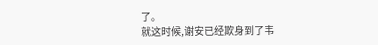了。
就这时候,谢安已经欺身到了韦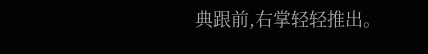典跟前,右掌轻轻推出。